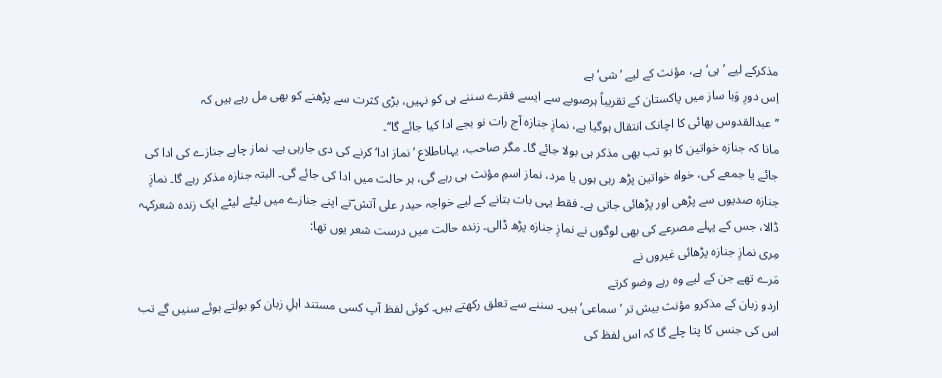مذکرکے لیے ’ہی‘ ہے، مؤنث کے لیے ’شی‘ ہے
اِس دورِ وَبا ساز میں پاکستان کے تقریباً ہرصوبے سے ایسے فقرے سننے ہی کو نہیں، بڑی کثرت سے پڑھنے کو بھی مل رہے ہیں کہ
’’عبدالقدوس بھائی کا اچانک انتقال ہوگیا ہے، نمازِ جنازہ آج رات نو بجے ادا کیا جائے گا‘‘۔
مانا کہ جنازہ خواتین کا ہو تب بھی مذکر ہی بولا جائے گا۔ مگر صاحب، یہاںاطلاع ’نماز ادا‘ کرنے کی دی جارہی ہے۔ نماز چاہے جنازے کی ادا کی جائے یا جمعے کی، خواہ خواتین پڑھ رہی ہوں یا مرد، نماز اسمِ مؤنث ہی رہے گی، ہر حالت میں ادا کی جائے گی۔ البتہ جنازہ مذکر رہے گا۔ نمازِ جنازہ صدیوں سے پڑھی اور پڑھائی جاتی ہے۔ فقط یہی بات بتانے کے لیے خواجہ حیدر علی آتش ؔنے اپنے جنازے میں لیٹے لیٹے ایک زندہ شعرکہہ ڈالا، جس کے پہلے مصرعے کی بھی لوگوں نے نمازِ جنازہ پڑھ ڈالی۔ زندہ حالت میں درست شعر یوں تھا:
مِری نمازِ جنازہ پڑھائی غیروں نے
مَرے تھے جن کے لیے وہ رہے وضو کرتے
اردو زبان کے مذکرو مؤنث بیش تر ’سماعی‘ ہیں۔ سننے سے تعلق رکھتے ہیں۔ کوئی لفظ آپ کسی مستند اہلِ زبان کو بولتے ہوئے سنیں گے تب اس کی جنس کا پتا چلے گا کہ اس لفظ کی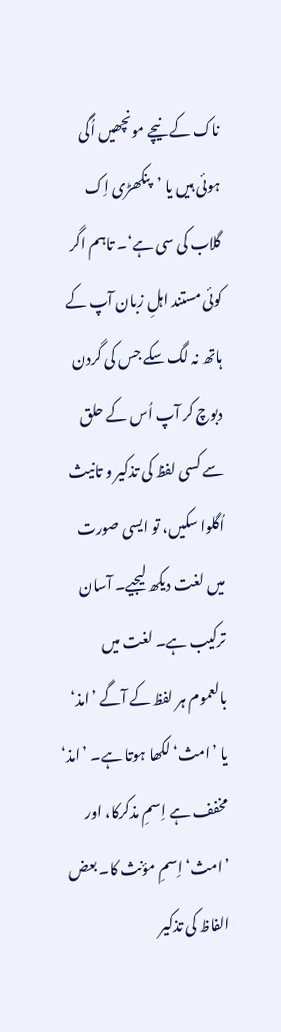ناک کے نیچے مونچھیں اُگی ہوئی ہیں یا ’پنکھڑی اِک گلاب کی سی ہے‘۔ تاہم اگر کوئی مستند اہلِ زبان آپ کے ہاتھ نہ لگ سکے جس کی گردن دبوچ کر آپ اُس کے حلق سے کسی لفظ کی تذکیر و تانیث اُگلوا سکیں، تو ایسی صورت میں لغت دیکھ لیجیے۔ آسان ترکیب ہے۔ لغت میں بالعموم ہر لفظ کے آگے ’امذ‘ یا ’امث‘ لکھا ہوتا ہے۔ ’امذ‘ مخفف ہے اِسمِ مذکرکا، اور ’امث‘ اِسمِ مؤنث کا۔ بعض الفاظ کی تذکیر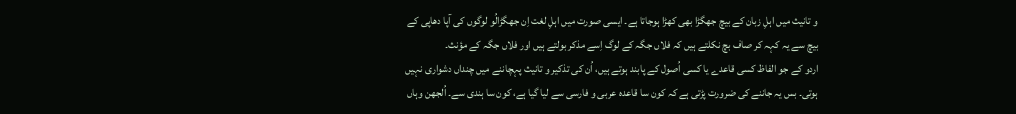و تانیث میں اہلِ زبان کے بیچ جھگڑا بھی کھڑا ہوجاتا ہے۔ ایسی صورت میں اہلِ لغت اِن جھگڑالُو لوگوں کی آپا دھاپی کے بیچ سے یہ کہہ کر صاف بچ نکلتے ہیں کہ فلاں جگہ کے لوگ اِسے مذکر بولتے ہیں اور فلاں جگہ کے مؤنث۔
اردو کے جو الفاظ کسی قاعدے یا کسی اُصول کے پابند ہوتے ہیں، اُن کی تذکیر و تانیث پہچاننے میں چنداں دشواری نہیں ہوتی۔ بس یہ جاننے کی ضرورت پڑتی ہے کہ کون سا قاعدہ عربی و فارسی سے لیا گیا ہے، کون سا ہندی سے۔ اُلجھن وہاں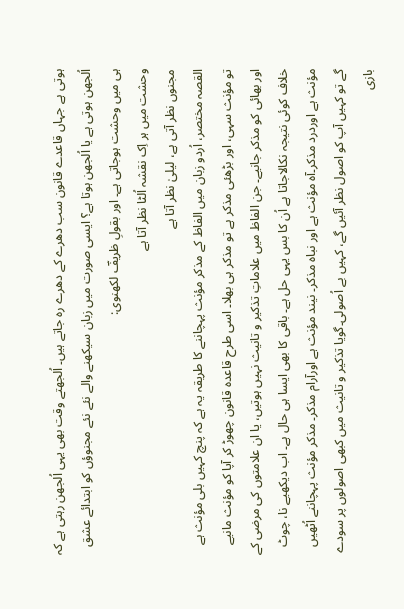ہوتی ہے جہاں قاعدے قانون سب دھرے کے دھرے رہ جاتے ہیں۔ اُلجھتے وقت بھی یہی اُلجھن رہتی ہے کہ اُلجھن ہوتی ہے یا اُلجھن ہوتا ہے؟ ایسی صورت میں زبان سیکھنے والے نئے نئے مجنوؤں کو ابتدائے عشق ہی میں وحشت ہوجاتی ہے۔ اور بقولِ ظریفؔ لکھنوی:
وحشت میں ہر اِک نقشہ اُلٹا نظر آتا ہے
مجنوں نظر آتی ہے، لیلیٰ نظر آتا ہے
القصہ مختصر، اُردو زبان میں الفاظ کے مذکر مؤنث پہچاننے کا طریقہ یہ ہے کہ پنچ کہیں بلی مؤنث ہے تو مؤنث سہی، اور بڑھئی مذکر ہے تو مذکر ہی بھلا۔ اسی طرح قاعدہ قانون چھوڑ کر آپا کو مؤنث مانیے اور بھائی کو مذکر جانیے۔ جن الفاظ میں علاماتِ تذکیر و تانیث نہیں ہوتیں، یا ان علامتوں کی مرضی کے خلاف کوئی نتیجہ نکالاجاتا ہے اُن کا بس یہی حل ہے۔ باقی کا بھی ایسا ہی حال ہے۔ اب دیکھیے نا، چوٹ مؤنث ہے اوردرد مذکر۔آہ مؤنث ہے اور نباہ مذکر۔ نیند مؤنث ہے اورآرام مذکر۔ مذکر مؤنث پہچاننے اُٹھیں گے تو کہیں آپ کو اصول نظر آئیں گے، کہیں بے اُصولی۔گویا تذکیر و تانیث میں کبھی اصولوں پر سودے بازی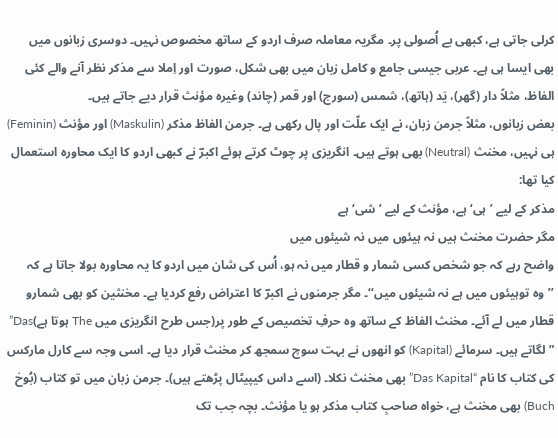کرلی جاتی ہے، کبھی بے اُصولی پر۔ مگریہ معاملہ صرف اردو کے ساتھ مخصوص نہیں۔ دوسری زبانوں میں بھی ایسا ہی ہے۔ عربی جیسی جامع و کامل زبان میں بھی شکل، صورت اور اِملا سے مذکر نظر آنے والے کئی الفاظ، مثلاً دار (گھر)، یَد (ہاتھ)، شمس (سورج) اور قمر (چاند) وغیرہ مؤنث قرار دیے جاتے ہیں۔
بعض زبانوں، مثلاً جرمن زبان، نے ایک علّت اور پال رکھی ہے۔ جرمن الفاظ مذکر (Maskulin) اور مؤنث (Feminin) ہی نہیں، مخنث (Neutral) بھی ہوتے ہیں۔ انگریزی پر چوٹ کرتے ہوئے اکبرؔ نے کبھی اردو کا ایک محاورہ استعمال کیا تھا:
مذکر کے لیے ’ہی‘ ہے، مؤنث کے لیے ’شی‘ ہے
مگر حضرت مخنث ہیں نہ ہیئوں میں نہ شیئوں میں
واضح رہے کہ جو شخص کسی شمار و قطار میں نہ ہو، اُس کی شان میں اردو کا یہ محاورہ بولا جاتا ہے کہ ’’وہ توہیئوں میں ہے نہ شیئوں میں‘‘۔ مگر جرمنوں نے اکبرؔ کا اعتراض رفع کردیا ہے۔ مخنثین کو بھی شمارو قطار میں لے آئے۔ مخنث الفاظ کے ساتھ وہ حرفِ تخصیص کے طور پر(جس طرح انگریزی میں The ہوتا ہے)Das” ” لگاتے ہیں۔ سرمائے (Kapital) کو انھوں نے بہت سوچ سمجھ کر مخنث قرار دیا ہے۔ اسی وجہ سے کارل مارکس کی کتاب کا نام “Das Kapital”بھی مخنث نکلا۔ (اسے داس کیپیٹال پڑھتے ہیں)۔ جرمن زبان میں تو کتاب (بُوخ Buch) بھی مخنث ہے، خواہ صاحبِ کتاب مذکر ہو یا مؤنث۔ بچہ جب تک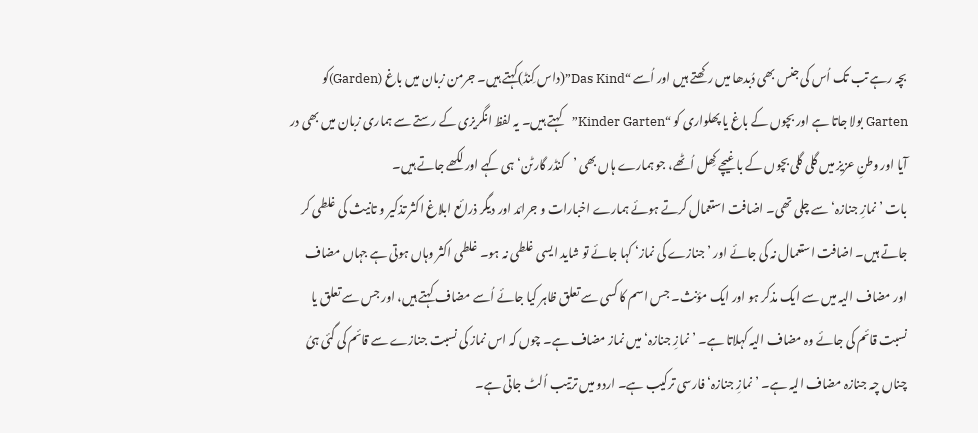بچہ رہے تب تک اُس کی جنس بھی دُبدھا میں رکھتے ہیں اور اُسے “Das Kind”(داس کِنڈ)کہتے ہیں۔ جرمن زبان میں باغ (Garden)کو Garten بولا جاتا ہے اور بچوں کے باغ یا پھلواری کو “Kinder Garten”کہتے ہیں۔ یہ لفظ انگریزی کے رستے سے ہماری زبان میں بھی در آیا اور وطنِ عزیز میں گلی گلی بچوں کے باغیچے کِھل اُٹھے، جو ہمارے ہاں بھی ’کنڈر گارٹن‘ ہی کہے اور لکھے جاتے ہیں۔
بات ’نمازِ جنازہ‘ سے چلی تھی۔ اضافت استعمال کرتے ہوئے ہمارے اخبارات و جرائد اور دیگر ذرائع ابلاغ اکثر تذکیر و تانیث کی غلطی کر جاتے ہیں۔ اضافت استعمال نہ کی جائے اور ’جنازے کی نماز‘ کہا جائے تو شاید ایسی غلطی نہ ہو۔ غلطی اکثر وہاں ہوتی ہے جہاں مضاف اور مضاف الیہ میں سے ایک مذکر ہو اور ایک مؤنث۔ جس اسم کا کسی سے تعلق ظاہر کیا جائے اُسے مضاف کہتے ہیں، اور جس سے تعلق یا نسبت قائم کی جائے وہ مضاف الیہ کہلاتا ہے۔ ’نمازِ جنازہ‘ میں نماز مضاف ہے۔ چوں کہ اس نماز کی نسبت جنازے سے قائم کی گئی ہیُ چناں چہ جنازہ مضاف الیہ ہے۔ ’نمازِ جنازہ‘ فارسی ترکیب ہے۔ اردو میں ترتیب اُلٹ جاتی ہے۔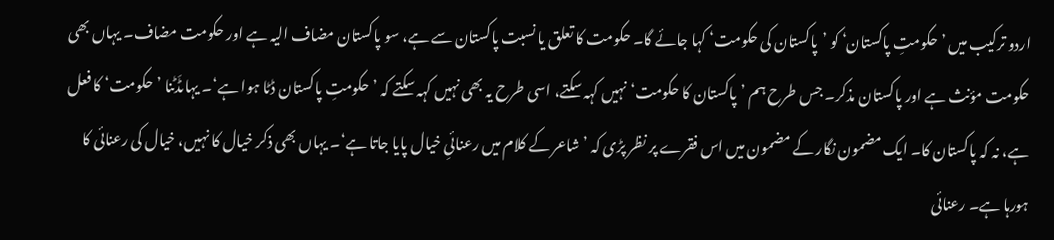اردو ترکیب میں ’حکومتِ پاکستان‘ کو ’پاکستان کی حکومت‘ کہا جائے گا۔ حکومت کا تعلق یا نسبت پاکستان سے ہے، سو پاکستان مضاف الیہ ہے اور حکومت مضاف۔ یہاں بھی حکومت مؤنث ہے اور پاکستان مذکر۔ جس طرح ہم ’پاکستان کا حکومت‘ نہیں کہہ سکتے، اسی طرح یہ بھی نہیں کہہ سکتے کہ ’حکومتِ پاکستان ڈٹا ہوا ہے‘۔ یہاںڈَٹنا ’حکومت‘ کا فعل ہے، نہ کہ پاکستان کا۔ ایک مضمون نگار کے مضمون میں اس فقرے پر نظر پڑی کہ ’شاعر کے کلام میں رعنائیِ خیال پایا جاتا ہے‘۔ یہاں بھی ذکر خیال کا نہیں، خیال کی رعنائی کا ہورہا ہے۔ رعنائی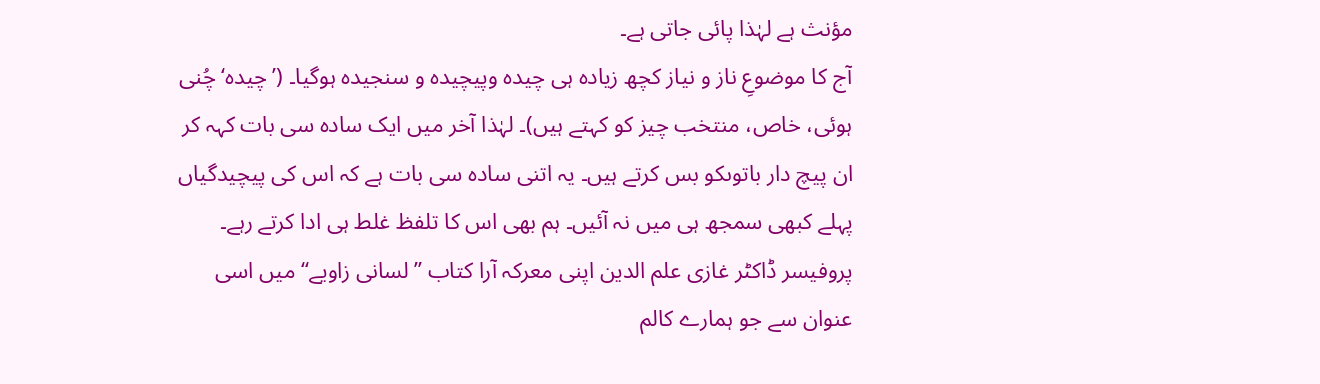مؤنث ہے لہٰذا پائی جاتی ہے۔
آج کا موضوعِ ناز و نیاز کچھ زیادہ ہی چیدہ وپیچیدہ و سنجیدہ ہوگیا۔ (’چیدہ‘ چُنی ہوئی، خاص، منتخب چیز کو کہتے ہیں)۔ لہٰذا آخر میں ایک سادہ سی بات کہہ کر ان پیچ دار باتوںکو بس کرتے ہیں۔ یہ اتنی سادہ سی بات ہے کہ اس کی پیچیدگیاں پہلے کبھی سمجھ ہی میں نہ آئیں۔ ہم بھی اس کا تلفظ غلط ہی ادا کرتے رہے۔ پروفیسر ڈاکٹر غازی علم الدین اپنی معرکہ آرا کتاب ’’لسانی زاویے‘‘ میں اسی عنوان سے جو ہمارے کالم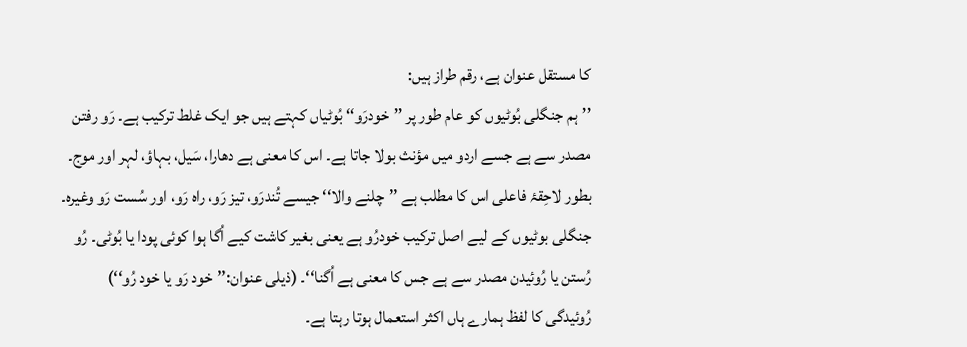کا مستقل عنوان ہے، رقم طراز ہیں:
’’ہم جنگلی بُوٹیوں کو عام طور پر ’’خودرَو‘‘ بُوٹیاں کہتے ہیں جو ایک غلط ترکیب ہے۔ رَو رفتن مصدر سے ہے جسے اردو میں مؤنث بولا جاتا ہے۔ اس کا معنی ہے دھارا، سَیل، بہاؤ، لہر اور موج۔ بطور لاحِقۂ فاعلی اس کا مطلب ہے ’’چلنے والا‘‘ جیسے تُندرَو، تیز رَو، راہ رَو، اور سُست رَو وغیرہ۔ جنگلی بوٹیوں کے لیے اصل ترکیب خودرُو ہے یعنی بغیر کاشت کیے اُگا ہوا کوئی پودا یا بُوٹی۔ رُو رُستن یا رُوئیدن مصدر سے ہے جس کا معنی ہے اُگنا‘‘۔ (ذیلی عنوان:’’خود رَو یا خود رُو‘‘)
رُوئیدگی کا لفظ ہمارے ہاں اکثر استعمال ہوتا رہتا ہے۔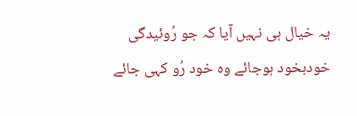یہ خیال ہی نہیں آیا کہ جو رُوئیدگی خودبخود ہوجائے وہ خود رُو کہی جائے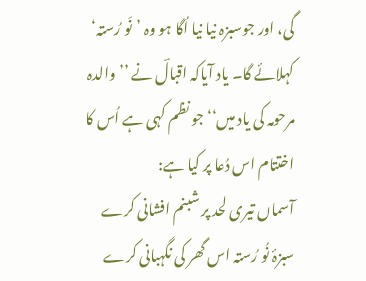گی، اور جوسبزہ نیا نیا اُگا ہو وہ ’نَو رُستہ‘ کہلائے گا۔ یاد آیاکہ اقبالؔ نے ’’والدہ مرحومہ کی یاد میں‘‘ جو نظم کہی ہے اُس کا اختتام اس دُعا پر کیا ہے:
آسماں تیری لحد پر شبنم افشانی کرے
سبزۂ نُو رُستہ اس گھر کی نگہبانی کرے